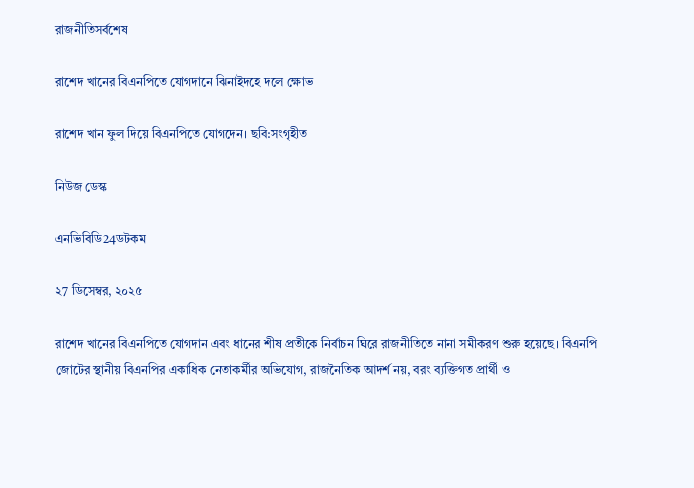রাজনীতিসর্বশেষ

রাশেদ খানের বিএনপিতে যোগদানে ঝিনাইদহে দলে ক্ষোভ

রাশেদ খান ‍ফুল দিয়ে বিএনপিতে যোগদেন। ছবি:সংগৃহীত

নিউজ ডেস্ক

এনভিবিডি24ডটকম

২7 ডিসেম্বর, ২০২৫

রাশেদ খানের বিএনপিতে যোগদান এবং ধানের শীষ প্রতীকে নির্বাচন ঘিরে রাজনীতিতে নানা সমীকরণ শুরু হয়েছে। বিএনপি জোটের স্থানীয় বিএনপির একাধিক নেতাকর্মীর অভিযোগ, রাজনৈতিক আদর্শ নয়, বরং ব্যক্তিগত প্রার্থী ও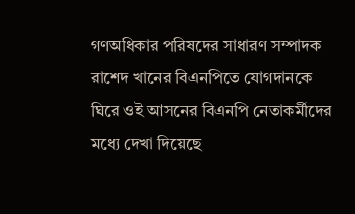গণঅধিকার পরিষদের সাধারণ সম্পাদক রাশেদ খানের বিএনপিতে যোগদানকে ঘিরে ওই আসনের বিএনপি নেতাকর্মীদের মধ্যে দেখা দিয়েছে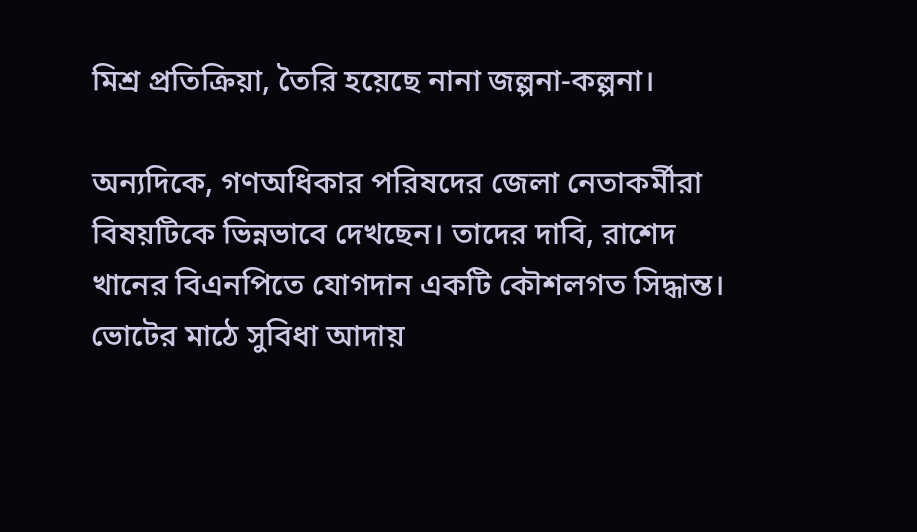মিশ্র প্রতিক্রিয়া, তৈরি হয়েছে নানা জল্পনা-কল্পনা।

অন্যদিকে, গণঅধিকার পরিষদের জেলা নেতাকর্মীরা বিষয়টিকে ভিন্নভাবে দেখছেন। তাদের দাবি, রাশেদ খানের বিএনপিতে যোগদান একটি কৌশলগত সিদ্ধান্ত। ভোটের মাঠে সুবিধা আদায়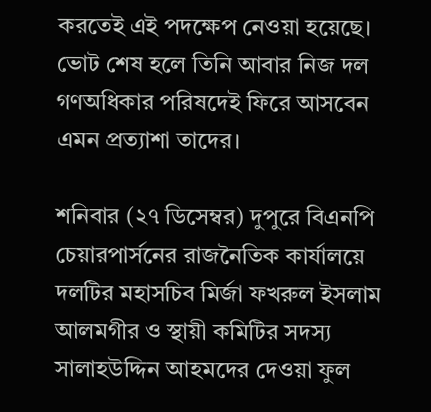করতেই এই পদক্ষেপ নেওয়া হয়েছে। ভোট শেষ হলে তিনি আবার নিজ দল গণঅধিকার পরিষদেই ফিরে আসবেন এমন প্রত্যাশা তাদের।

শনিবার (২৭ ডিসেম্বর) দুপুরে বিএনপি চেয়ারপার্সনের রাজনৈতিক কার্যালয়ে দলটির মহাসচিব মির্জা ফখরুল ইসলাম আলমগীর ও স্থায়ী কমিটির সদস্য সালাহউদ্দিন আহমদের দেওয়া ফুল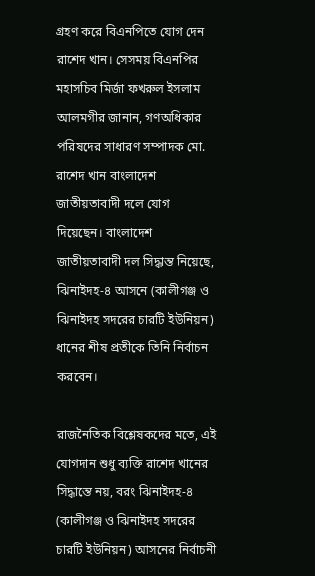গ্রহণ করে বিএনপিতে যোগ দেন রাশেদ খান। সেসময় বিএনপির মহাসচিব মির্জা ফখরুল ইসলাম আলমগীর জানান, গণঅধিকার পরিষদের সাধারণ সম্পাদক মো. রাশেদ খান বাংলাদেশ জাতীয়তাবাদী দলে যোগ দিয়েছেন। বাংলাদেশ জাতীয়তাবাদী দল সিদ্ধান্ত নিয়েছে, ঝিনাইদহ-৪ আসনে (কালীগঞ্জ ও ঝিনাইদহ সদরের চারটি ইউনিয়ন) ধানের শীষ প্রতীকে তিনি নির্বাচন করবেন।

রাজনৈতিক বিশ্লেষকদের মতে, এই যোগদান শুধু ব্যক্তি রাশেদ খানের সিদ্ধান্তে নয়, বরং ঝিনাইদহ-৪ (কালীগঞ্জ ও ঝিনাইদহ সদরের চারটি ইউনিয়ন) আসনের নির্বাচনী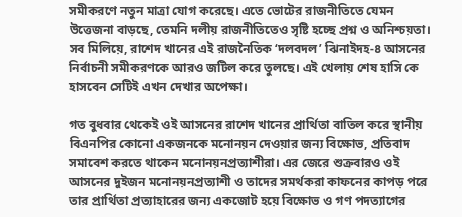সমীকরণে নতুন মাত্রা যোগ করেছে। এতে ভোটের রাজনীতিতে যেমন উত্তেজনা বাড়ছে, তেমনি দলীয় রাজনীতিতেও সৃষ্টি হচ্ছে প্রশ্ন ও অনিশ্চয়তা। সব মিলিয়ে, রাশেদ খানের এই রাজনৈতিক ‘দলবদল’ ঝিনাইদহ-৪ আসনের নির্বাচনী সমীকরণকে আরও জটিল করে তুলছে। এই খেলায় শেষ হাসি কে হাসবেন সেটিই এখন দেখার অপেক্ষা।

গত বুধবার থেকেই ওই আসনের রাশেদ খানের প্রার্থিতা বাতিল করে স্থানীয় বিএনপির কোনো একজনকে মনোনয়ন দেওয়ার জন্য বিক্ষোভ, প্রতিবাদ সমাবেশ করতে থাকেন মনোনয়নপ্রত্যাশীরা। এর জেরে শুক্রবারও ওই আসনের দুইজন মনোনয়নপ্রত্যাশী ও তাদের সমর্থকরা কাফনের কাপড় পরে তার প্রার্থিতা প্রত্যাহারের জন্য একজোট হয়ে বিক্ষোভ ও গণ পদত্যাগের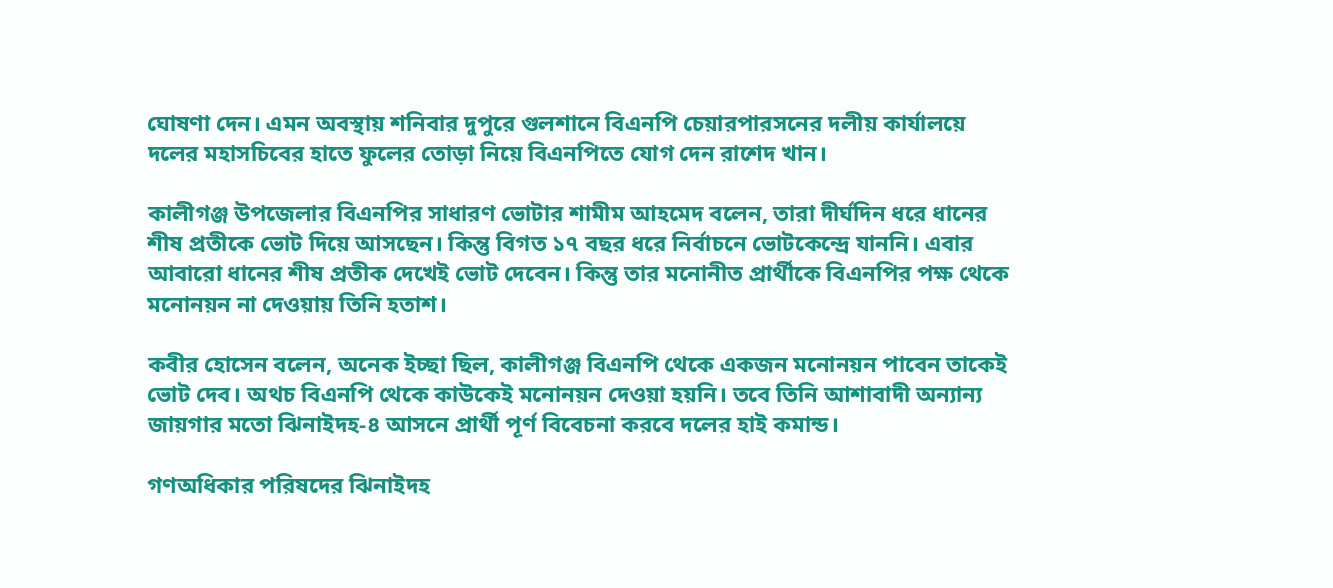ঘোষণা দেন। এমন অবস্থায় শনিবার দুপুরে গুলশানে বিএনপি চেয়ারপারসনের দলীয় কার্যালয়ে দলের মহাসচিবের হাতে ফুলের তোড়া নিয়ে বিএনপিতে যোগ দেন রাশেদ খান।

কালীগঞ্জ উপজেলার বিএনপির সাধারণ ভোটার শামীম আহমেদ বলেন, তারা দীর্ঘদিন ধরে ধানের শীষ প্রতীকে ভোট দিয়ে আসছেন। কিন্তু বিগত ১৭ বছর ধরে নির্বাচনে ভোটকেন্দ্রে যাননি। এবার আবারো ধানের শীষ প্রতীক দেখেই ভোট দেবেন। কিন্তু তার মনোনীত প্রার্থীকে বিএনপির পক্ষ থেকে মনোনয়ন না দেওয়ায় তিনি হতাশ।

কবীর হোসেন বলেন, অনেক ইচ্ছা ছিল, কালীগঞ্জ বিএনপি থেকে একজন মনোনয়ন পাবেন তাকেই ভোট দেব। অথচ বিএনপি থেকে কাউকেই মনোনয়ন দেওয়া হয়নি। তবে তিনি আশাবাদী অন্যান্য জায়গার মতো ঝিনাইদহ-৪ আসনে প্রার্থী পূর্ণ বিবেচনা করবে দলের হাই কমান্ড।

গণঅধিকার পরিষদের ঝিনাইদহ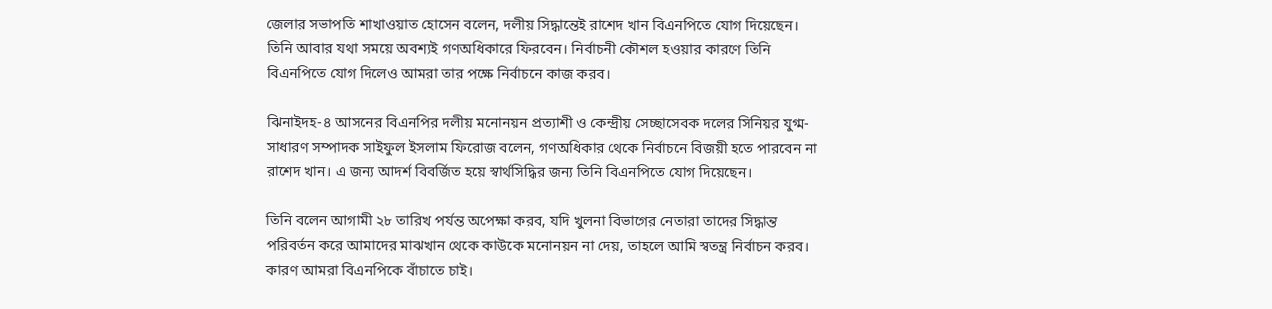জেলার সভাপতি শাখাওয়াত হোসেন বলেন, দলীয় সিদ্ধান্তেই রাশেদ খান বিএনপিতে যোগ দিয়েছেন। তিনি আবার যথা সময়ে অবশ্যই গণঅধিকারে ফিরবেন। নির্বাচনী কৌশল হওয়ার কারণে তিনি বিএনপিতে যোগ দিলেও আমরা তার পক্ষে নির্বাচনে কাজ করব।

ঝিনাইদহ-৪ আসনের বিএনপির দলীয় মনোনয়ন প্রত্যাশী ও কেন্দ্রীয় সেচ্ছাসেবক দলের সিনিয়র যুগ্ম-সাধারণ সম্পাদক সাইফুল ইসলাম ফিরোজ বলেন, গণঅধিকার থেকে নির্বাচনে বিজয়ী হতে পারবেন না রাশেদ খান। এ জন্য আদর্শ বিবর্জিত হয়ে স্বার্থসিদ্ধির জন্য তিনি বিএনপিতে যোগ দিয়েছেন।

তিনি বলেন আগামী ২৮ তারিখ পর্যন্ত অপেক্ষা করব, যদি খুলনা বিভাগের নেতারা তাদের সিদ্ধান্ত পরিবর্তন করে আমাদের মাঝখান থেকে কাউকে মনোনয়ন না দেয়, তাহলে আমি স্বতন্ত্র নির্বাচন করব। কারণ আমরা বিএনপিকে বাঁচাতে চাই।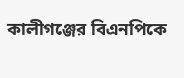কালীগঞ্জের বিএনপিকে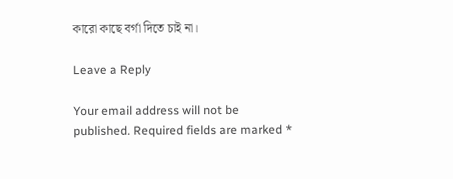কারো কাছে বর্গা দিতে চাই না।

Leave a Reply

Your email address will not be published. Required fields are marked *